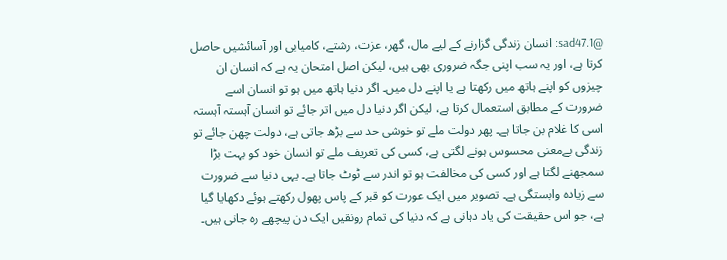@sad47.1: انسان زندگی گزارنے کے لیے مال، گھر، عزت، رشتے، کامیابی اور آسائشیں حاصل کرتا ہے، اور یہ سب اپنی جگہ ضروری بھی ہیں، لیکن اصل امتحان یہ ہے کہ انسان ان چیزوں کو اپنے ہاتھ میں رکھتا ہے یا اپنے دل میں۔ اگر دنیا ہاتھ میں ہو تو انسان اسے ضرورت کے مطابق استعمال کرتا ہے، لیکن اگر دنیا دل میں اتر جائے تو انسان آہستہ آہستہ اسی کا غلام بن جاتا ہے۔ پھر دولت ملے تو خوشی حد سے بڑھ جاتی ہے، دولت چھن جائے تو زندگی بےمعنی محسوس ہونے لگتی ہے، کسی کی تعریف ملے تو انسان خود کو بہت بڑا سمجھنے لگتا ہے اور کسی کی مخالفت ہو تو اندر سے ٹوٹ جاتا ہے۔ یہی دنیا سے ضرورت سے زیادہ وابستگی ہے۔ تصویر میں ایک عورت کو قبر کے پاس پھول رکھتے ہوئے دکھایا گیا ہے، جو اس حقیقت کی یاد دہانی ہے کہ دنیا کی تمام رونقیں ایک دن پیچھے رہ جانی ہیں۔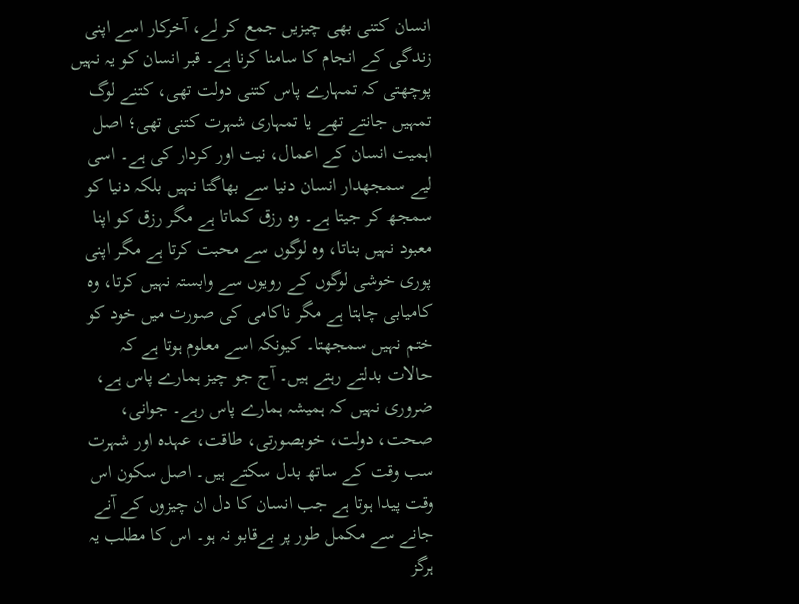انسان کتنی بھی چیزیں جمع کر لے، آخرکار اسے اپنی زندگی کے انجام کا سامنا کرنا ہے۔ قبر انسان کو یہ نہیں پوچھتی کہ تمہارے پاس کتنی دولت تھی، کتنے لوگ تمہیں جانتے تھے یا تمہاری شہرت کتنی تھی؛ اصل اہمیت انسان کے اعمال، نیت اور کردار کی ہے۔ اسی لیے سمجھدار انسان دنیا سے بھاگتا نہیں بلکہ دنیا کو سمجھ کر جیتا ہے۔ وہ رزق کماتا ہے مگر رزق کو اپنا معبود نہیں بناتا، وہ لوگوں سے محبت کرتا ہے مگر اپنی پوری خوشی لوگوں کے رویوں سے وابستہ نہیں کرتا، وہ کامیابی چاہتا ہے مگر ناکامی کی صورت میں خود کو ختم نہیں سمجھتا۔ کیونکہ اسے معلوم ہوتا ہے کہ حالات بدلتے رہتے ہیں۔ آج جو چیز ہمارے پاس ہے، ضروری نہیں کہ ہمیشہ ہمارے پاس رہے۔ جوانی، صحت، دولت، خوبصورتی، طاقت، عہدہ اور شہرت سب وقت کے ساتھ بدل سکتے ہیں۔ اصل سکون اس وقت پیدا ہوتا ہے جب انسان کا دل ان چیزوں کے آنے جانے سے مکمل طور پر بےقابو نہ ہو۔ اس کا مطلب یہ ہرگز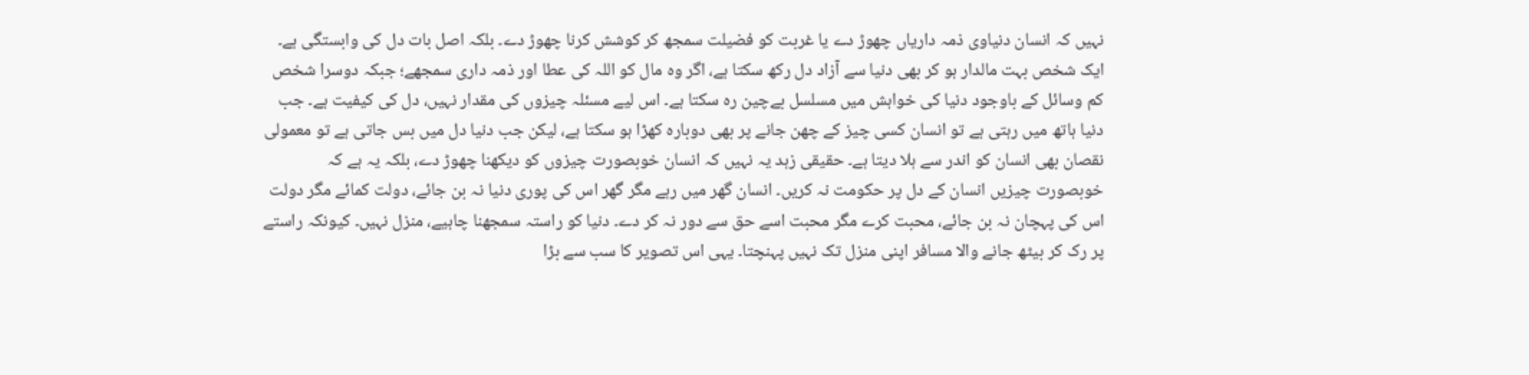نہیں کہ انسان دنیاوی ذمہ داریاں چھوڑ دے یا غربت کو فضیلت سمجھ کر کوشش کرنا چھوڑ دے۔ بلکہ اصل بات دل کی وابستگی ہے۔ ایک شخص بہت مالدار ہو کر بھی دنیا سے آزاد دل رکھ سکتا ہے، اگر وہ مال کو اللہ کی عطا اور ذمہ داری سمجھے؛ جبکہ دوسرا شخص کم وسائل کے باوجود دنیا کی خواہش میں مسلسل بےچین رہ سکتا ہے۔ اس لیے مسئلہ چیزوں کی مقدار نہیں، دل کی کیفیت ہے۔ جب دنیا ہاتھ میں رہتی ہے تو انسان کسی چیز کے چھن جانے پر بھی دوبارہ کھڑا ہو سکتا ہے، لیکن جب دنیا دل میں بس جاتی ہے تو معمولی نقصان بھی انسان کو اندر سے ہلا دیتا ہے۔ حقیقی زہد یہ نہیں کہ انسان خوبصورت چیزوں کو دیکھنا چھوڑ دے، بلکہ یہ ہے کہ خوبصورت چیزیں انسان کے دل پر حکومت نہ کریں۔ انسان گھر میں رہے مگر گھر اس کی پوری دنیا نہ بن جائے، دولت کمائے مگر دولت اس کی پہچان نہ بن جائے، محبت کرے مگر محبت اسے حق سے دور نہ کر دے۔ دنیا کو راستہ سمجھنا چاہیے، منزل نہیں۔ کیونکہ راستے پر رک کر بیٹھ جانے والا مسافر اپنی منزل تک نہیں پہنچتا۔ یہی اس تصویر کا سب سے بڑا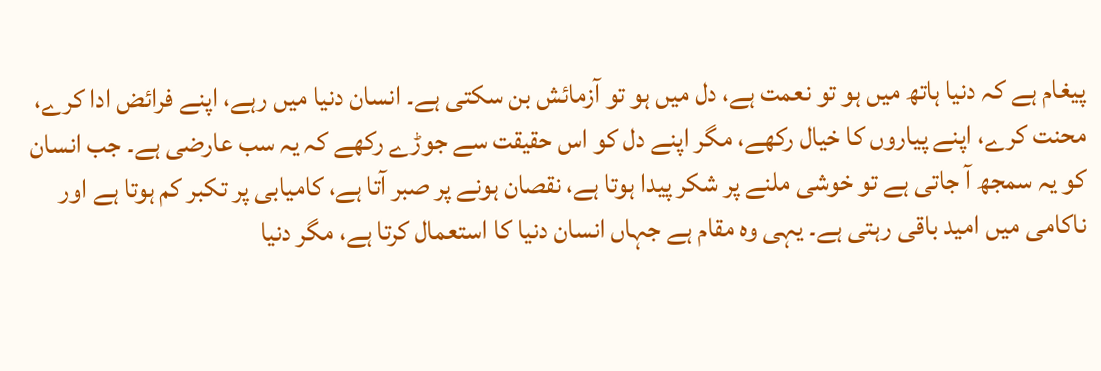پیغام ہے کہ دنیا ہاتھ میں ہو تو نعمت ہے، دل میں ہو تو آزمائش بن سکتی ہے۔ انسان دنیا میں رہے، اپنے فرائض ادا کرے، محنت کرے، اپنے پیاروں کا خیال رکھے، مگر اپنے دل کو اس حقیقت سے جوڑے رکھے کہ یہ سب عارضی ہے۔ جب انسان کو یہ سمجھ آ جاتی ہے تو خوشی ملنے پر شکر پیدا ہوتا ہے، نقصان ہونے پر صبر آتا ہے، کامیابی پر تکبر کم ہوتا ہے اور ناکامی میں امید باقی رہتی ہے۔ یہی وہ مقام ہے جہاں انسان دنیا کا استعمال کرتا ہے، مگر دنیا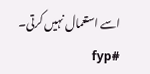اسے استعمال نہیں کرتی۔ #fyp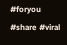#foryou #share #viral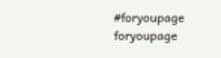#foryoupage foryoupage